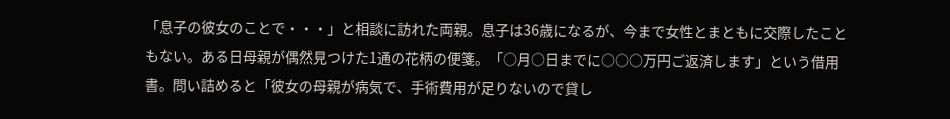「息子の彼女のことで・・・」と相談に訪れた両親。息子は36歳になるが、今まで女性とまともに交際したこともない。ある日母親が偶然見つけた1通の花柄の便箋。「○月○日までに○○○万円ご返済します」という借用書。問い詰めると「彼女の母親が病気で、手術費用が足りないので貸し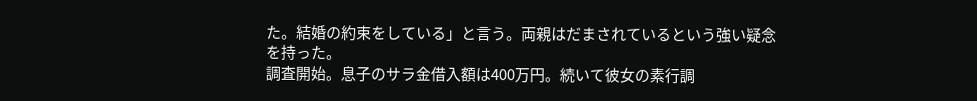た。結婚の約束をしている」と言う。両親はだまされているという強い疑念を持った。
調査開始。息子のサラ金借入額は400万円。続いて彼女の素行調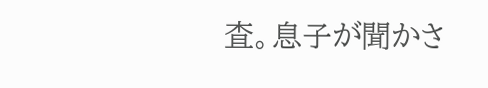査。息子が聞かさ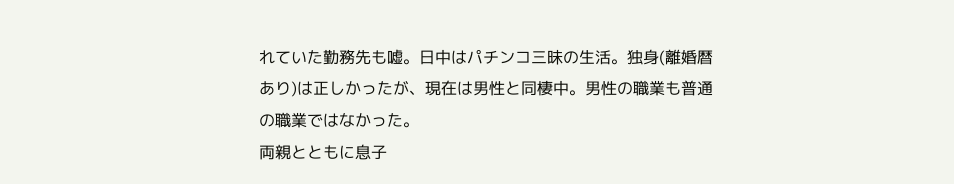れていた勤務先も嘘。日中はパチンコ三昧の生活。独身(離婚暦あり)は正しかったが、現在は男性と同棲中。男性の職業も普通の職業ではなかった。
両親とともに息子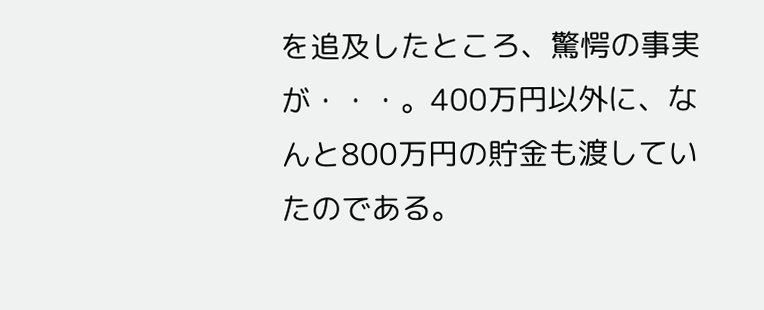を追及したところ、驚愕の事実が・・・。400万円以外に、なんと800万円の貯金も渡していたのである。